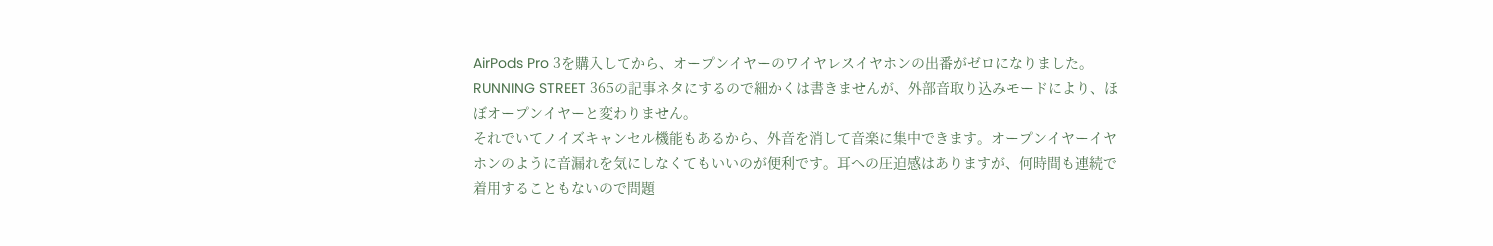AirPods Pro 3を購入してから、オープンイヤーのワイヤレスイヤホンの出番がゼロになりました。RUNNING STREET 365の記事ネタにするので細かくは書きませんが、外部音取り込みモードにより、ほぼオープンイヤーと変わりません。
それでいてノイズキャンセル機能もあるから、外音を消して音楽に集中できます。オープンイヤーイヤホンのように音漏れを気にしなくてもいいのが便利です。耳への圧迫感はありますが、何時間も連続で着用することもないので問題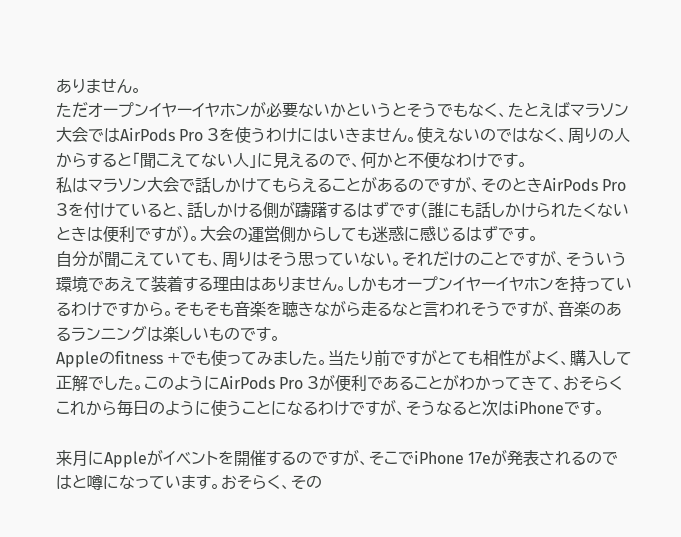ありません。
ただオープンイヤーイヤホンが必要ないかというとそうでもなく、たとえばマラソン大会ではAirPods Pro 3を使うわけにはいきません。使えないのではなく、周りの人からすると「聞こえてない人」に見えるので、何かと不便なわけです。
私はマラソン大会で話しかけてもらえることがあるのですが、そのときAirPods Pro 3を付けていると、話しかける側が躊躇するはずです(誰にも話しかけられたくないときは便利ですが)。大会の運営側からしても迷惑に感じるはずです。
自分が聞こえていても、周りはそう思っていない。それだけのことですが、そういう環境であえて装着する理由はありません。しかもオープンイヤーイヤホンを持っているわけですから。そもそも音楽を聴きながら走るなと言われそうですが、音楽のあるランニングは楽しいものです。
Appleのfitness +でも使ってみました。当たり前ですがとても相性がよく、購入して正解でした。このようにAirPods Pro 3が便利であることがわかってきて、おそらくこれから毎日のように使うことになるわけですが、そうなると次はiPhoneです。

来月にAppleがイベントを開催するのですが、そこでiPhone 17eが発表されるのではと噂になっています。おそらく、その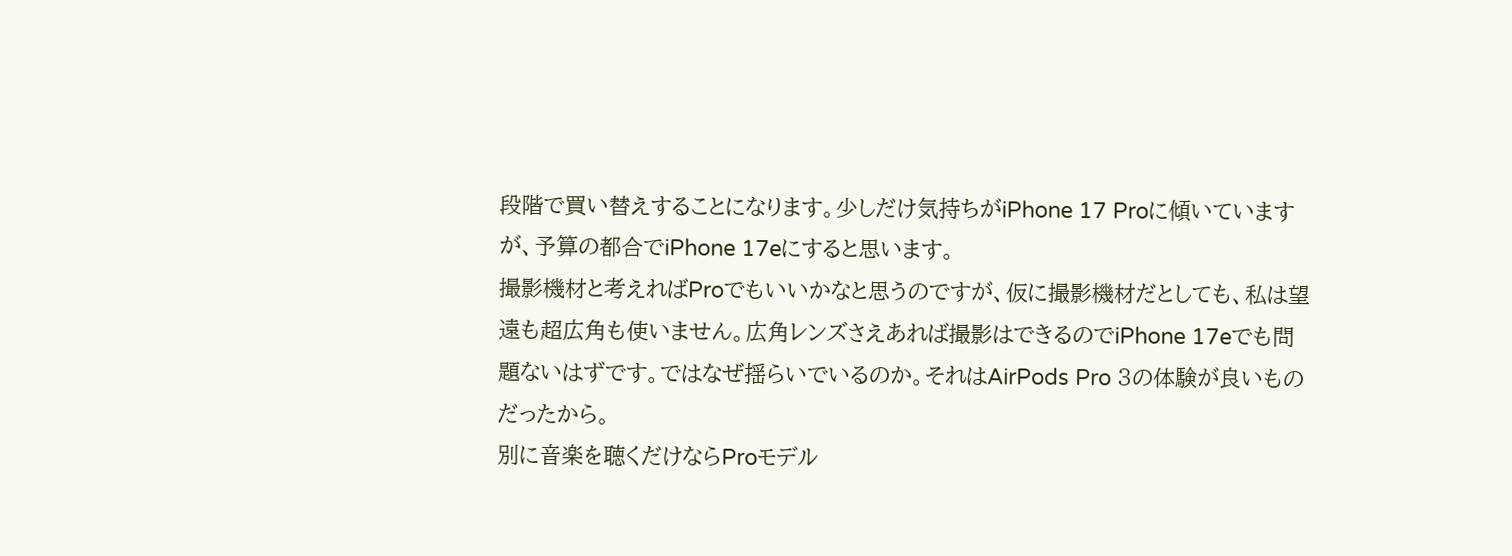段階で買い替えすることになります。少しだけ気持ちがiPhone 17 Proに傾いていますが、予算の都合でiPhone 17eにすると思います。
撮影機材と考えればProでもいいかなと思うのですが、仮に撮影機材だとしても、私は望遠も超広角も使いません。広角レンズさえあれば撮影はできるのでiPhone 17eでも問題ないはずです。ではなぜ揺らいでいるのか。それはAirPods Pro 3の体験が良いものだったから。
別に音楽を聴くだけならProモデル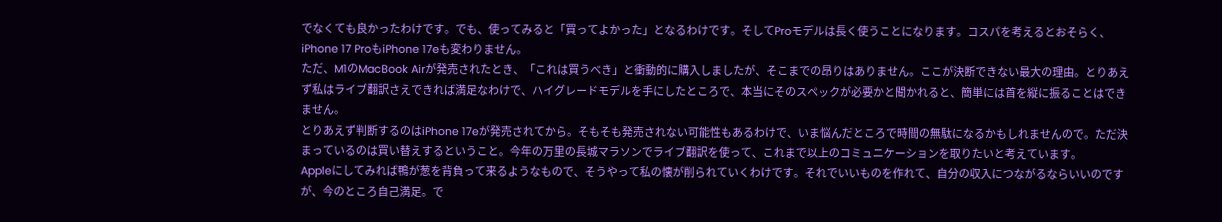でなくても良かったわけです。でも、使ってみると「買ってよかった」となるわけです。そしてProモデルは長く使うことになります。コスパを考えるとおそらく、iPhone 17 ProもiPhone 17eも変わりません。
ただ、M1のMacBook Airが発売されたとき、「これは買うべき」と衝動的に購入しましたが、そこまでの昂りはありません。ここが決断できない最大の理由。とりあえず私はライブ翻訳さえできれば満足なわけで、ハイグレードモデルを手にしたところで、本当にそのスペックが必要かと聞かれると、簡単には首を縦に振ることはできません。
とりあえず判断するのはiPhone 17eが発売されてから。そもそも発売されない可能性もあるわけで、いま悩んだところで時間の無駄になるかもしれませんので。ただ決まっているのは買い替えするということ。今年の万里の長城マラソンでライブ翻訳を使って、これまで以上のコミュニケーションを取りたいと考えています。
Appleにしてみれば鴨が葱を背負って来るようなもので、そうやって私の懐が削られていくわけです。それでいいものを作れて、自分の収入につながるならいいのですが、今のところ自己満足。で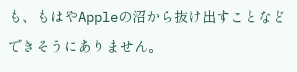も、もはやAppleの沼から抜け出すことなどできそうにありません。